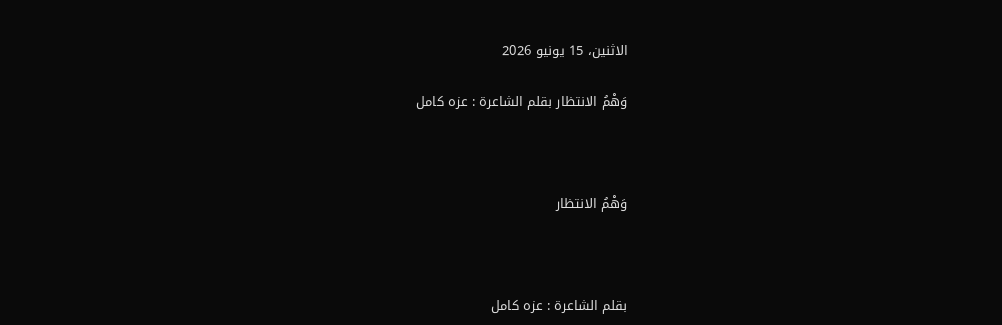الاثنين، 15 يونيو 2026

وَهْمُ الانتظار بقلم الشاعرة : عزه كامل



وَهْمُ الانتظار



بقلم الشاعرة : عزه كامل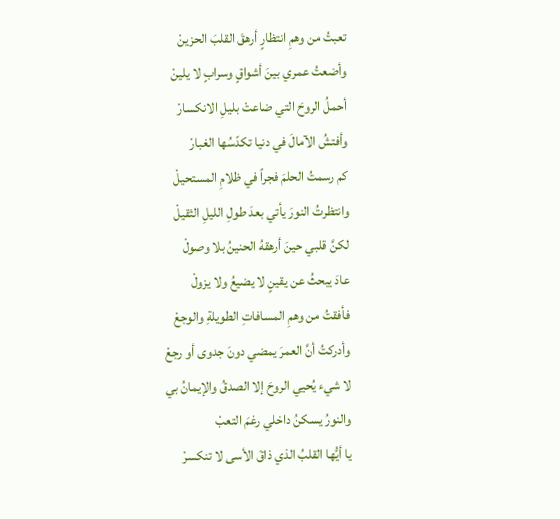تعبتُ من وهمِ انتظارٍ أرهقَ القلبَ الحزينْ
وأضعتُ عمري بينَ أشواقٍ وسرابٍ لا يلينْ
أحملُ الروحَ التي ضاعتْ بليلِ الانكسارْ
وأفتشُ الآمالَ في دنيا تكدّسُها الغبارْ
كم رسمتُ الحلمَ فجراً في ظلامِ المستحيلْ
وانتظرتُ النورَ يأتي بعدَ طولِ الليلِ الثقيلْ
لكنَّ قلبي حينَ أرهقهُ الحنينُ بلا وصولْ
عادَ يبحثُ عن يقينٍ لا يضيعُ ولا يزولْ
فأفقتُ من وهمِ المسافاتِ الطويلةِ والوجعْ
وأدركتُ أنَّ العمرَ يمضي دونَ جدوى أو رجعْ
لا شيء يُحيي الروحَ إلا الصدقُ والإيمانُ بي
والنورُ يسكنُ داخلي رغمَ التعبْ
يا أيُّها القلبُ الذي ذاقَ الأسى لا تنكسرْ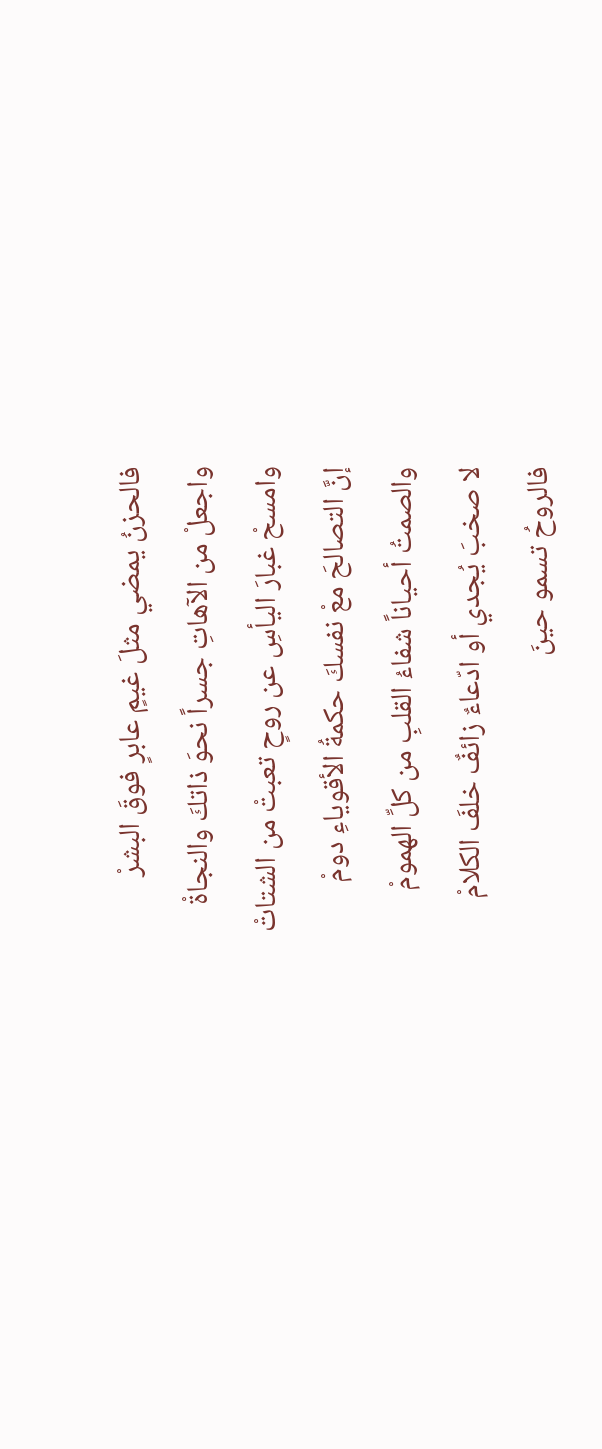فالحزنُ يمضي مثلَ غيمٍ عابرٍ فوقَ البشرْ
واجعلْ من الآهاتِ جسراً نحوَ ذاتكَ والنجاةْ
وامسحْ غبارَ اليأسِ عن روحٍ تعبتْ من الشتاتْ
إنَّ التصالحَ معْ نفسكَ حكمةُ الأقوياءِ دومْ
والصمتُ أحياناً شفاءُ القلبِ من كلِّ الهمومْ
لا صخبَ يُجدي أو ادّعاءٌ زائفٌ خلفَ الكلامْ
فالروحُ تسمو حينَ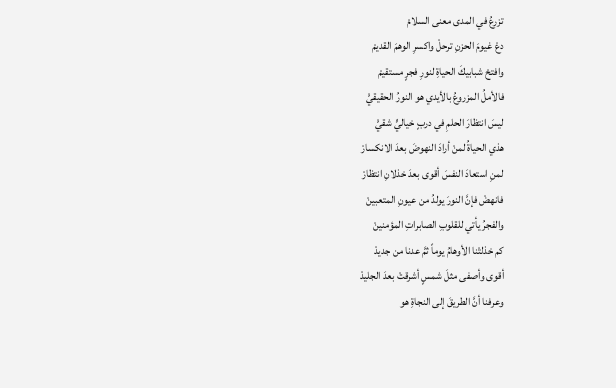تزرعُ في المدى معنى السلامْ
دعْ غيومَ الحزنِ ترحلْ واكسرِ الوهمَ القديمْ
وافتحْ شبابيكَ الحياةِ لنورِ فجرٍ مستقيمْ
فالأملُ المزروعُ بالأيدي هو النورُ الحقيقيّْ
ليسَ انتظارَ الحلمِ في دربٍ خياليٍّ شقيّْ
هذي الحياةُ لمنْ أرادَ النهوضَ بعدَ الانكسارْ
لمنِ استعادَ النفسَ أقوى بعدَ خذلانِ انتظارْ
فانهضْ فإنَّ النورَ يولدُ من عيونِ المتعبينْ
والفجرُ يأتي للقلوبِ الصابراتِ المؤمنينْ
كم خذلتْنا الأوهامُ يوماً ثمَّ عدنا من جديدْ
أقوى وأصفى مثلَ شمسٍ أشرقتْ بعدَ الجليدْ
وعرفنا أنَّ الطريقَ إلى النجاةِ هو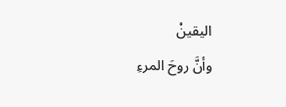اليقينْ
وأنَّ روحَ المرءِ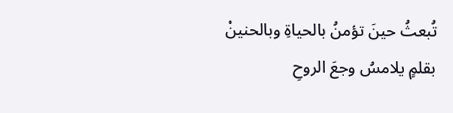تُبعثُ حينَ تؤمنُ بالحياةِ وبالحنينْ
بقلمٍ يلامسُ وجعَ الروحِ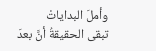وأملَ البداياتْ
تبقى الحقيقةُ أنَّ بعدَ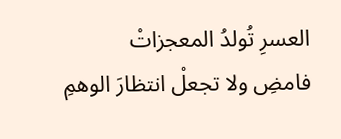العسرِ تُولدُ المعجزاتْ
فامضِ ولا تجعلْ انتظارَ الوهمِ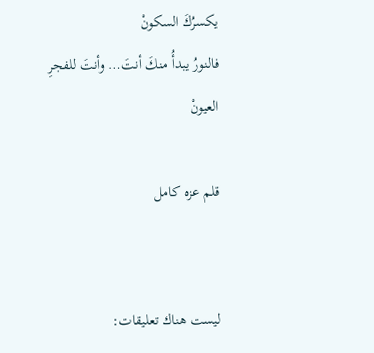يكسرُكَ السكونْ
فالنورُ يبدأُ منكَ أنتَ… وأنتَ للفجرِ العيونْ

قلم عزه كامل


ليست هناك تعليقات: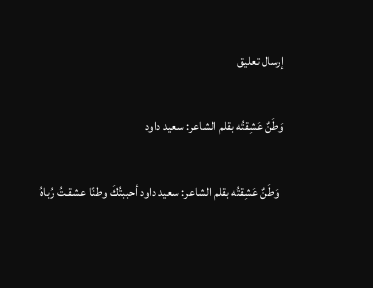إرسال تعليق

وَطَنٌ عَشِقتُه بقلم الشاعر: سعيد داود

  وَطَنٌ عَشِقتُه بقلم الشاعر: سعيد داود أحببتُكَ وطنًا عشقـتُ رُباهُ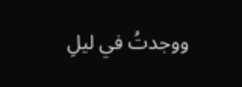ووجدتُ في ليلِ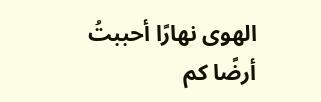الهوى نهارًا أحببتُ أرضًا كم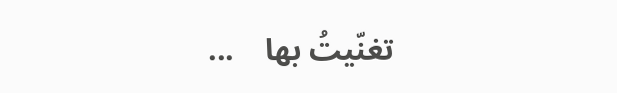تغنّيتُ بها    ...